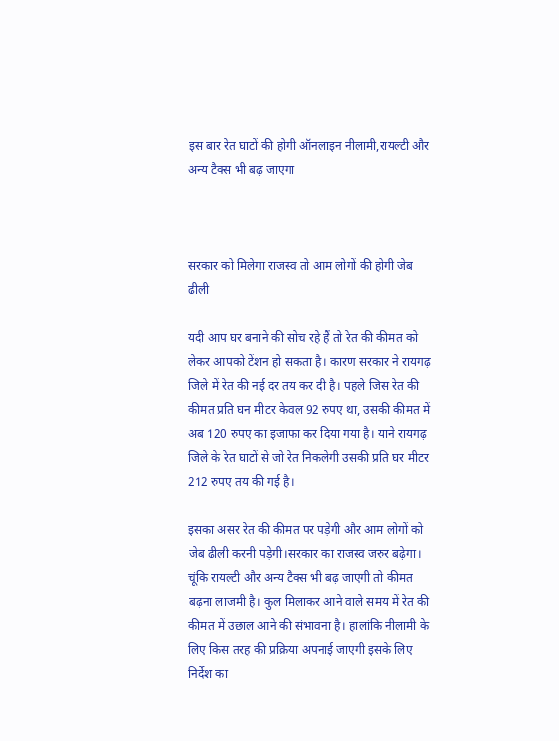इस बार रेत घाटों की होगी ऑनलाइन नीलामी,रायल्टी और अन्य टैक्स भी बढ़ जाएगा



सरकार को मिलेगा राजस्व तो आम लोगों की होगी जेब ढीली

यदी आप घर बनाने की सोच रहे हैं तो रेत की कीमत को लेकर आपको टेंशन हो सकता है। कारण सरकार ने रायगढ़ जिले में रेत की नई दर तय कर दी है। पहले जिस रेत की कीमत प्रति घन मीटर केवल 92 रुपए था, उसकी कीमत में अब 120 रुपए का इजाफा कर दिया गया है। याने रायगढ़ जिले के रेत घाटों से जो रेत निकलेगी उसकी प्रति घर मीटर 212 रुपए तय की गई है।

इसका असर रेत की कीमत पर पड़ेगी और आम लोगों को जेब ढीली करनी पड़ेगी।सरकार का राजस्व जरुर बढ़ेगा। चूंकि रायल्टी और अन्य टैक्स भी बढ़ जाएगी तो कीमत बढ़ना लाजमी है। कुल मिलाकर आने वाले समय में रेत की कीमत में उछाल आने की संभावना है। हालांकि नीलामी के लिए किस तरह की प्रक्रिया अपनाई जाएगी इसके लिए निर्देश का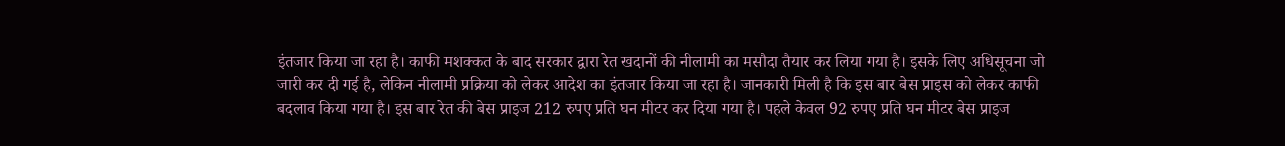इंतजार किया जा रहा है। काफी मशक्कत के बाद सरकार द्वारा रेत खदानों की नीलामी का मसौदा तैयार कर लिया गया है। इसके लिए अधिसूचना जो जारी कर दी गई है, लेकिन नीलामी प्रक्रिया को लेकर आदेश का इंतजार किया जा रहा है। जानकारी मिली है कि इस बार बेस प्राइस को लेकर काफी बदलाव किया गया है। इस बार रेत की बेस प्राइज 212 रुपए प्रति घन मीटर कर दिया गया है। पहले केवल 92 रुपए प्रति घन मीटर बेस प्राइज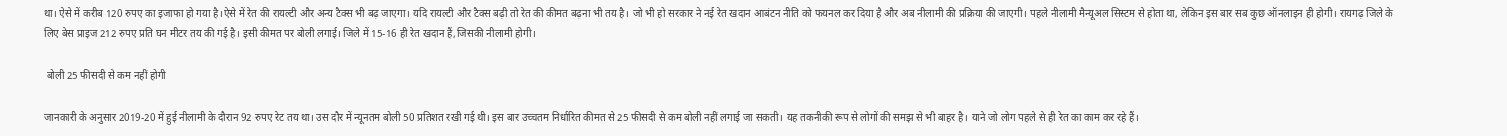था। ऐसे में करीब 120 रुपए का इजाफा हो गया है।ऐसे में रेत की रायल्टी और अन्य टैक्स भी बढ़ जाएगा। यदि रायल्टी और टैक्स बढ़ी तो रेत की कीमत बढ़ना भी तय है। जो भी हो सरकार ने नई रेत खदान आबंटन नीति को फयनल कर दिया है और अब नीलामी की प्रक्रिया की जाएगी। पहले नीलामी मैन्यूअल सिस्टम से होता था, लेकिन इस बार सब कुछ ऑनलाइन ही होगी। रायगढ़ जिले के लिए बेस प्राइज 212 रुपए प्रति घन मीटर तय की गई है। इसी कीमत पर बोली लगाई। जिले में 15-16 ही रेत खदान हैं,जिसकी नीलामी होगी।

 बोली 25 फीसदी से कम नहीं होगी

जानकारी के अनुसार 2019-20 में हुई नीलामी के दौरान 92 रुपए रेट तय था। उस दौर में न्यूनतम बोली 50 प्रतिशत रखी गई थी। इस बार उच्चतम निर्धारित कीमत से 25 फीसदी से कम बोली नहीं लगाई जा सकती। यह तकनीकी रूप से लोगों की समझ से भी बाहर है। याने जो लोग पहले से ही रेत का काम कर रहे हैं।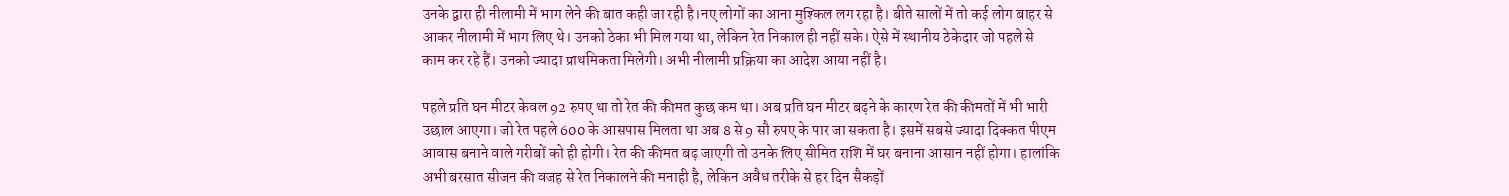उनके द्वारा ही नीलामी में भाग लेने की बात कही जा रही है।नए लोगों का आना मुश्किल लग रहा है। बीते सालों में तो कई लोग बाहर से आकर नीलामी में भाग लिए थे। उनको ठेका भी मिल गया था, लेकिन रेत निकाल ही नहीं सके। ऐसे में स्थानीय ठेकेदार जो पहले से काम कर रहे हैं। उनको ज्यादा प्राथमिकता मिलेगी। अभी नीलामी प्रक्रिया का आदेश आया नहीं है।

पहले प्रति घन मीटर केवल 92 रुपए था तो रेत की कीमत कुछ कम था। अब प्रति घन मीटर बढ़ने के कारण रेत की कीमतों में भी भारी उछाल आएगा। जो रेत पहले 600 के आसपास मिलता था अब 8 से 9 सौ रुपए के पार जा सकता है। इसमें सबसे ज्यादा दिक्कत पीएम आवास बनाने वाले गरीबों को ही होगी। रेत की कीमत बढ़ जाएगी तो उनके लिए सीमित राशि में घर बनाना आसान नहीं होगा। हालांकि अभी बरसात सीजन की वजह से रेत निकालने की मनाही है, लेकिन अवैध तरीके से हर दिन सैकड़ों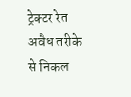ट्रेक्टर रेत अवैध तरीके से निकल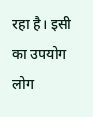रहा है। इसी का उपयोग लोग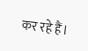कर रहे हैं।